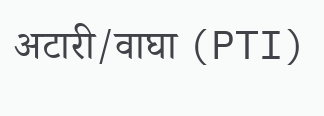अटारी/वाघा (PTI)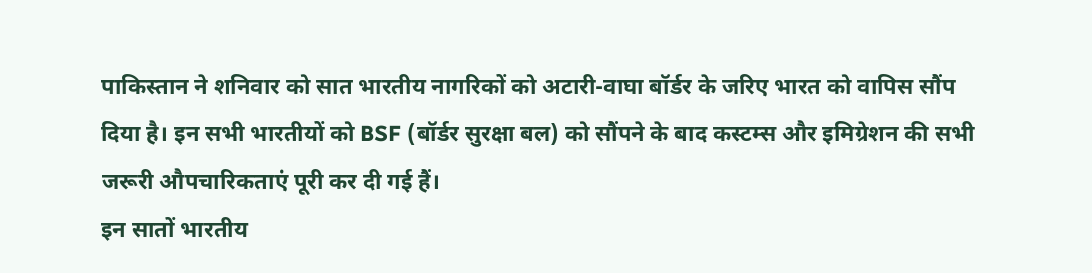पाकिस्तान ने शनिवार को सात भारतीय नागरिकों को अटारी-वाघा बॉर्डर के जरिए भारत को वापिस सौंप दिया है। इन सभी भारतीयों को BSF (बॉर्डर सुरक्षा बल) को सौंपने के बाद कस्टम्स और इमिग्रेशन की सभी जरूरी औपचारिकताएं पूरी कर दी गई हैं।
इन सातों भारतीय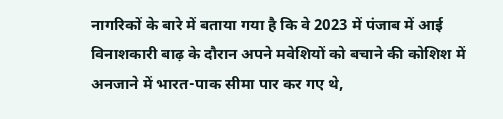नागरिकों के बारे में बताया गया है कि वे 2023 में पंजाब में आई विनाशकारी बाढ़ के दौरान अपने मवेशियों को बचाने की कोशिश में अनजाने में भारत-पाक सीमा पार कर गए थे,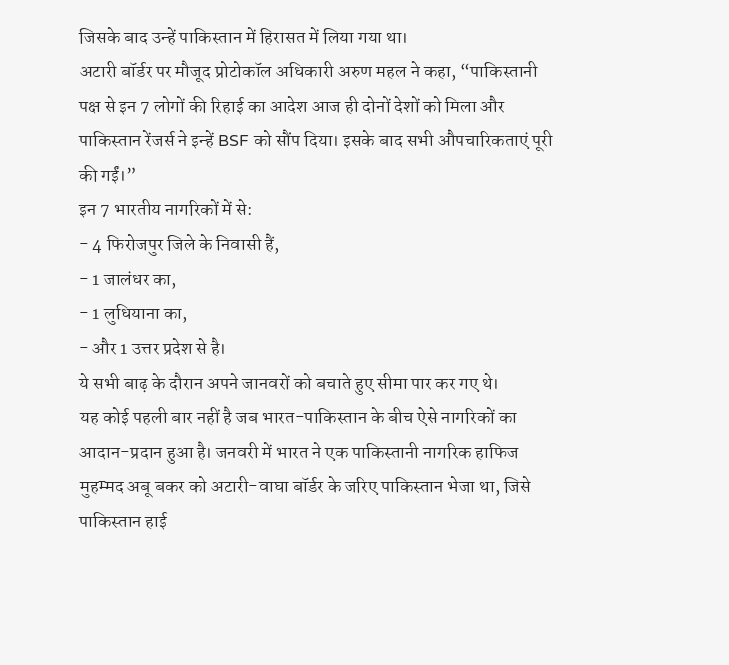जिसके बाद उन्हें पाकिस्तान में हिरासत में लिया गया था।
अटारी बॉर्डर पर मौजूद प्रोटोकॉल अधिकारी अरुण महल ने कहा, “पाकिस्तानी पक्ष से इन 7 लोगों की रिहाई का आदेश आज ही दोनों देशों को मिला और पाकिस्तान रेंजर्स ने इन्हें BSF को सौंप दिया। इसके बाद सभी औपचारिकताएं पूरी की गईं।”
इन 7 भारतीय नागरिकों में से:
- 4 फिरोजपुर जिले के निवासी हैं,
- 1 जालंधर का,
- 1 लुधियाना का,
- और 1 उत्तर प्रदेश से है।
ये सभी बाढ़ के दौरान अपने जानवरों को बचाते हुए सीमा पार कर गए थे।
यह कोई पहली बार नहीं है जब भारत-पाकिस्तान के बीच ऐसे नागरिकों का आदान-प्रदान हुआ है। जनवरी में भारत ने एक पाकिस्तानी नागरिक हाफिज मुहम्मद अबू बकर को अटारी-वाघा बॉर्डर के जरिए पाकिस्तान भेजा था, जिसे पाकिस्तान हाई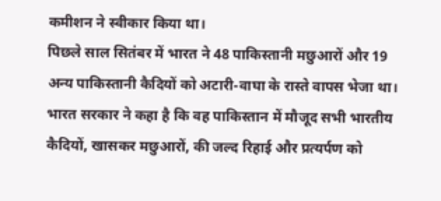कमीशन ने स्वीकार किया था।
पिछले साल सितंबर में भारत ने 48 पाकिस्तानी मछुआरों और 19 अन्य पाकिस्तानी कैदियों को अटारी-वाघा के रास्ते वापस भेजा था।
भारत सरकार ने कहा है कि वह पाकिस्तान में मौजूद सभी भारतीय कैदियों, खासकर मछुआरों, की जल्द रिहाई और प्रत्यर्पण को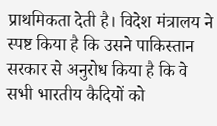प्राथमिकता देती है। विदेश मंत्रालय ने स्पष्ट किया है कि उसने पाकिस्तान सरकार से अनुरोध किया है कि वे सभी भारतीय कैदियों को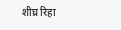शीघ्र रिहा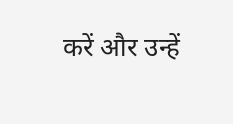करें और उन्हें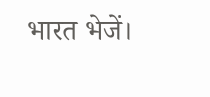भारत भेजें।